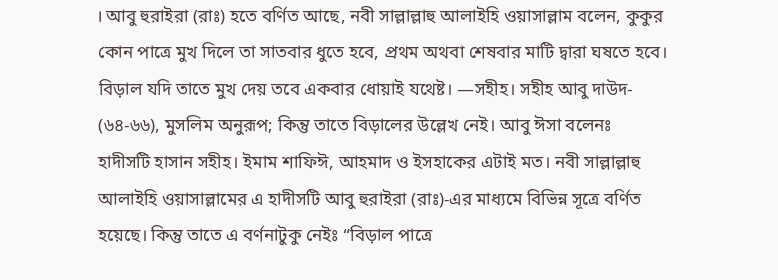। আবু হুরাইরা (রাঃ) হতে বর্ণিত আছে, নবী সাল্লাল্লাহু আলাইহি ওয়াসাল্লাম বলেন, কুকুর কোন পাত্রে মুখ দিলে তা সাতবার ধুতে হবে, প্রথম অথবা শেষবার মাটি দ্বারা ঘষতে হবে। বিড়াল যদি তাতে মুখ দেয় তবে একবার ধোয়াই যথেষ্ট। —সহীহ। সহীহ আবু দাউদ- (৬৪-৬৬), মুসলিম অনুরূপ; কিন্তু তাতে বিড়ালের উল্লেখ নেই। আবু ঈসা বলেনঃ হাদীসটি হাসান সহীহ। ইমাম শাফিঈ, আহমাদ ও ইসহাকের এটাই মত। নবী সাল্লাল্লাহু আলাইহি ওয়াসাল্লামের এ হাদীসটি আবু হুরাইরা (রাঃ)-এর মাধ্যমে বিভিন্ন সূত্রে বর্ণিত হয়েছে। কিন্তু তাতে এ বর্ণনাটুকু নেইঃ “বিড়াল পাত্রে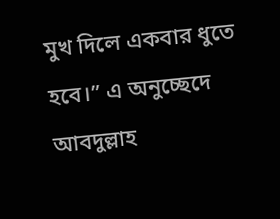মুখ দিলে একবার ধুতে হবে।” এ অনুচ্ছেদে আবদুল্লাহ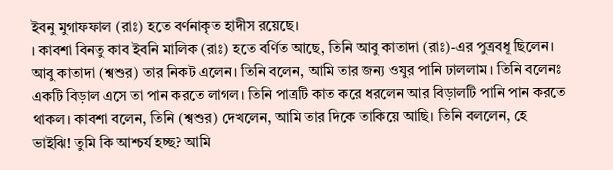ইবনু মুগাফফাল (রাঃ) হতে বর্ণনাকৃত হাদীস রয়েছে।
। কাবশা বিনতু কাব ইবনি মালিক (রাঃ) হতে বর্ণিত আছে, তিনি আবু কাতাদা (রাঃ)-এর পুত্রবধূ ছিলেন। আবু কাতাদা (শ্বশুর) তার নিকট এলেন। তিনি বলেন, আমি তার জন্য ওযুর পানি ঢাললাম। তিনি বলেনঃ একটি বিড়াল এসে তা পান করতে লাগল। তিনি পাত্রটি কাত করে ধরলেন আর বিড়ালটি পানি পান করতে থাকল। কাবশা বলেন, তিনি (শ্বশুর) দেখলেন, আমি তার দিকে তাকিয়ে আছি। তিনি বললেন, হে ভাইঝি! তুমি কি আশ্চর্য হচ্ছ? আমি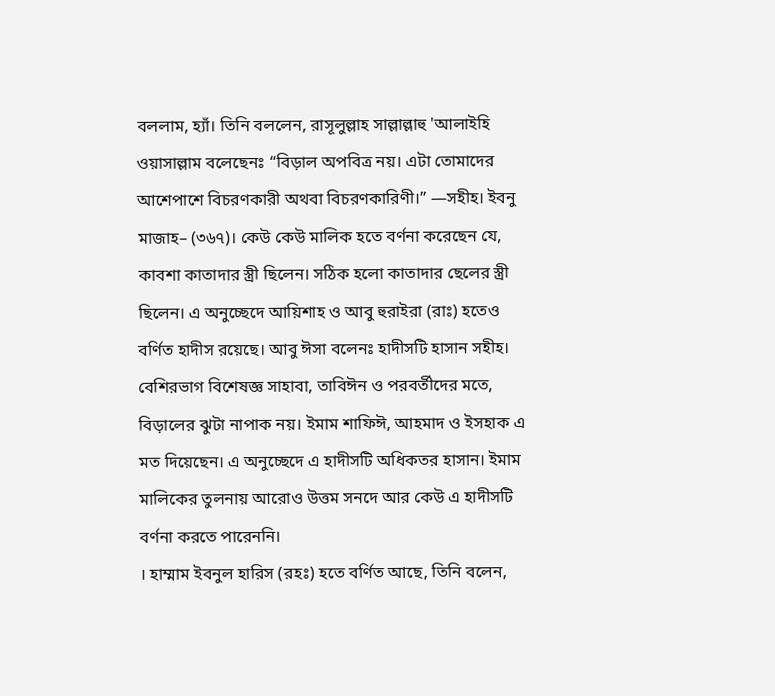বললাম, হ্যাঁ। তিনি বললেন, রাসূলুল্লাহ সাল্লাল্লাহু 'আলাইহি ওয়াসাল্লাম বলেছেনঃ “বিড়াল অপবিত্র নয়। এটা তোমাদের আশেপাশে বিচরণকারী অথবা বিচরণকারিণী।” —সহীহ। ইবনু মাজাহ– (৩৬৭)। কেউ কেউ মালিক হতে বর্ণনা করেছেন যে, কাবশা কাতাদার স্ত্রী ছিলেন। সঠিক হলো কাতাদার ছেলের স্ত্রী ছিলেন। এ অনুচ্ছেদে আয়িশাহ ও আবু হুরাইরা (রাঃ) হতেও বর্ণিত হাদীস রয়েছে। আবু ঈসা বলেনঃ হাদীসটি হাসান সহীহ। বেশিরভাগ বিশেষজ্ঞ সাহাবা, তাবিঈন ও পরবর্তীদের মতে, বিড়ালের ঝুটা নাপাক নয়। ইমাম শাফিঈ, আহমাদ ও ইসহাক এ মত দিয়েছেন। এ অনুচ্ছেদে এ হাদীসটি অধিকতর হাসান। ইমাম মালিকের তুলনায় আরোও উত্তম সনদে আর কেউ এ হাদীসটি বর্ণনা করতে পারেননি।
। হাম্মাম ইবনুল হারিস (রহঃ) হতে বর্ণিত আছে, তিনি বলেন,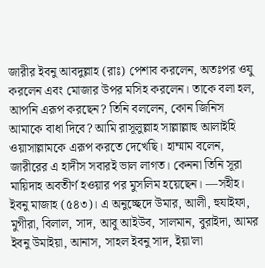জারীর ইবনু আবদুল্লাহ (রাঃ) পেশাব করলেন, অতঃপর ওযু করলেন এবং মোজার উপর মসিহ করলেন। তাকে বলা হল, আপনি এরূপ করছেন? তিনি বললেন, কোন জিনিস আমাকে বাধা দিবে? আমি রাসূলুল্লাহ সাল্লাল্লাহু আলাইহি ওয়াসাল্লামকে এরূপ করতে দেখেছি। হাম্মাম বলেন, জারীরের এ হাদীস সবারই ভাল লাগত। কেননা তিনি সূরা মায়িদাহ অবতীর্ণ হওয়ার পর মুসলিম হয়েছেন। —সহীহ। ইবনু মাজাহ (৫৪৩)। এ অনুচ্ছেদে উমার, আলী, হুযাইফা, মুগীরা, বিলাল, সাদ, আবু আইউব, সালমান, বুরাইদা, আমর ইবনু উমাইয়া, আনাস, সাহল ইবনু সাদ, ইয়া'লা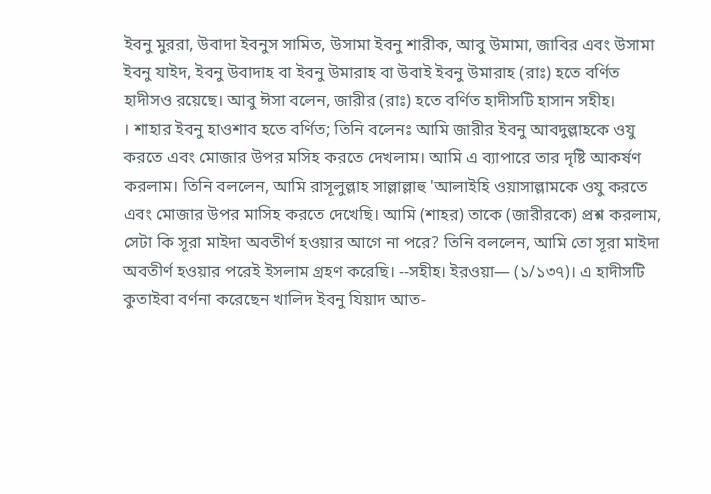ইবনু মুররা, উবাদা ইবনুস সামিত, উসামা ইবনু শারীক, আবু উমামা, জাবির এবং উসামা ইবনু যাইদ, ইবনু উবাদাহ বা ইবনু উমারাহ বা উবাই ইবনু উমারাহ (রাঃ) হতে বর্ণিত হাদীসও রয়েছে। আবু ঈসা বলেন, জারীর (রাঃ) হতে বর্ণিত হাদীসটি হাসান সহীহ।
। শাহার ইবনু হাওশাব হতে বর্ণিত; তিনি বলেনঃ আমি জারীর ইবনু আবদুল্লাহকে ওযু করতে এবং মোজার উপর মসিহ করতে দেখলাম। আমি এ ব্যাপারে তার দৃষ্টি আকর্ষণ করলাম। তিনি বললেন, আমি রাসূলুল্লাহ সাল্লাল্লাহু 'আলাইহি ওয়াসাল্লামকে ওযু করতে এবং মোজার উপর মাসিহ করতে দেখেছি। আমি (শাহর) তাকে (জারীরকে) প্রশ্ন করলাম, সেটা কি সূরা মাইদা অবতীর্ণ হওয়ার আগে না পরে? তিনি বললেন, আমি তো সূরা মাইদা অবতীর্ণ হওয়ার পরেই ইসলাম গ্রহণ করেছি। --সহীহ। ইরওয়া— (১/১৩৭)। এ হাদীসটি কুতাইবা বর্ণনা করেছেন খালিদ ইবনু যিয়াদ আত-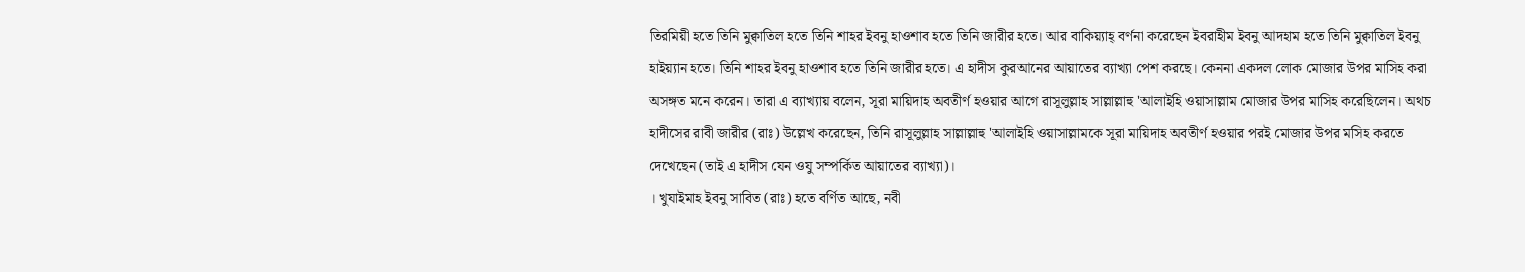তিরমিয়ী হতে তিনি মুক্বাতিল হতে তিনি শাহর ইবনু হাওশাব হতে তিনি জারীর হতে। আর বাকিয়্যাহ্ বর্ণনা করেছেন ইবরাহীম ইবনু আদহাম হতে তিনি মুক্বাতিল ইবনু হাইয়্যান হতে। তিনি শাহর ইবনু হাওশাব হতে তিনি জারীর হতে। এ হাদীস কুরআনের আয়াতের ব্যাখ্যা পেশ করছে। কেননা একদল লোক মোজার উপর মাসিহ করা অসঙ্গত মনে করেন। তারা এ ব্যাখ্যায় বলেন, সূরা মায়িদাহ অবতীর্ণ হওয়ার আগে রাসূলুল্লাহ সাল্লাল্লাহু 'আলাইহি ওয়াসাল্লাম মোজার উপর মাসিহ করেছিলেন। অথচ হাদীসের রাবী জারীর (রাঃ) উল্লেখ করেছেন, তিনি রাসূলুল্লাহ সাল্লাল্লাহু 'আলাইহি ওয়াসাল্লামকে সূরা মায়িদাহ অবতীর্ণ হওয়ার পরই মোজার উপর মসিহ করতে দেখেছেন (তাই এ হাদীস যেন ওযু সম্পর্কিত আয়াতের ব্যাখ্যা)।
। খুযাইমাহ ইবনু সাবিত (রাঃ) হতে বর্ণিত আছে, নবী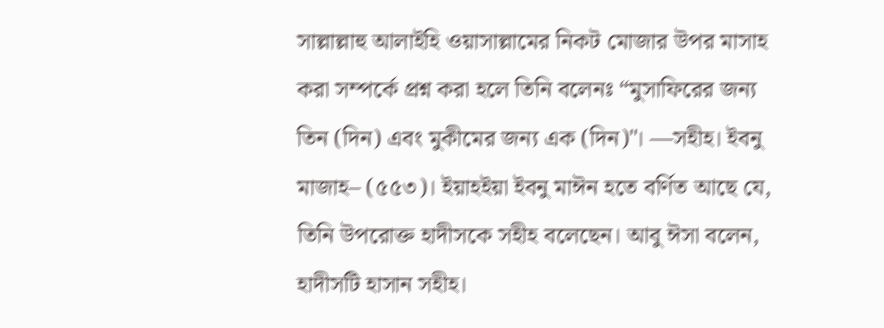সাল্লাল্লাহু আলাইহি ওয়াসাল্লামের নিকট মোজার উপর মাসাহ করা সম্পর্কে প্রশ্ন করা হলে তিনি বলেনঃ “মুসাফিরের জন্য তিন (দিন) এবং মুকীমের জন্য এক (দিন)"। —সহীহ। ইবনু মাজাহ– (৫৫৩)। ইয়াহইয়া ইবনু মাঈন হতে বর্ণিত আছে যে, তিনি উপরোক্ত হাদীসকে সহীহ বলেছেন। আবু ঈসা বলেন, হাদীসটি হাসান সহীহ।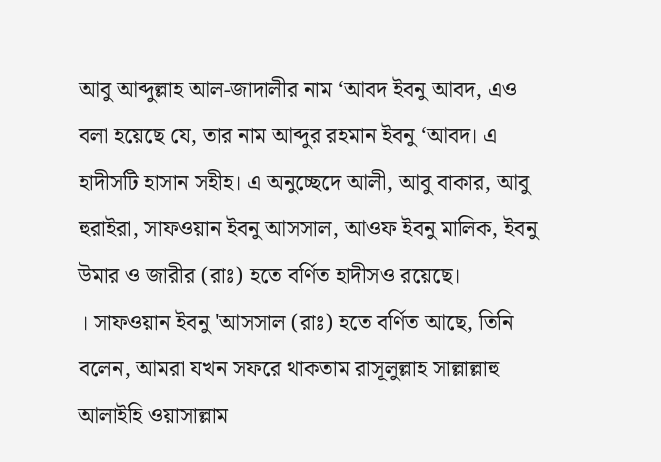আবু আব্দুল্লাহ আল-জাদালীর নাম ‘আবদ ইবনু আবদ, এও বলা হয়েছে যে, তার নাম আব্দুর রহমান ইবনু ‘আবদ। এ হাদীসটি হাসান সহীহ। এ অনুচ্ছেদে আলী, আবু বাকার, আবু হুরাইরা, সাফওয়ান ইবনু আসসাল, আওফ ইবনু মালিক, ইবনু উমার ও জারীর (রাঃ) হতে বর্ণিত হাদীসও রয়েছে।
। সাফওয়ান ইবনু 'আসসাল (রাঃ) হতে বর্ণিত আছে, তিনি বলেন, আমরা যখন সফরে থাকতাম রাসূলুল্লাহ সাল্লাল্লাহু আলাইহি ওয়াসাল্লাম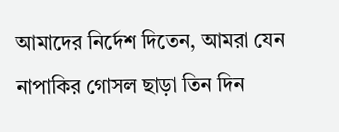আমাদের নির্দেশ দিতেন, আমরা যেন নাপাকির গোসল ছাড়া তিন দিন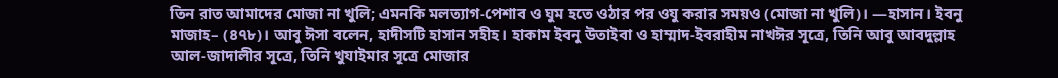তিন রাত আমাদের মোজা না খুলি; এমনকি মলত্যাগ-পেশাব ও ঘুম হতে ওঠার পর ওযু করার সময়ও (মোজা না খুলি)। —হাসান। ইবনু মাজাহ– (৪৭৮)। আবু ঈসা বলেন, হাদীসটি হাসান সহীহ। হাকাম ইবনু উতাইবা ও হাম্মাদ-ইবরাহীম নাখঈর সূত্রে, তিনি আবু আবদুল্লাহ আল-জাদালীর সূত্রে, তিনি খুযাইমার সূত্রে মোজার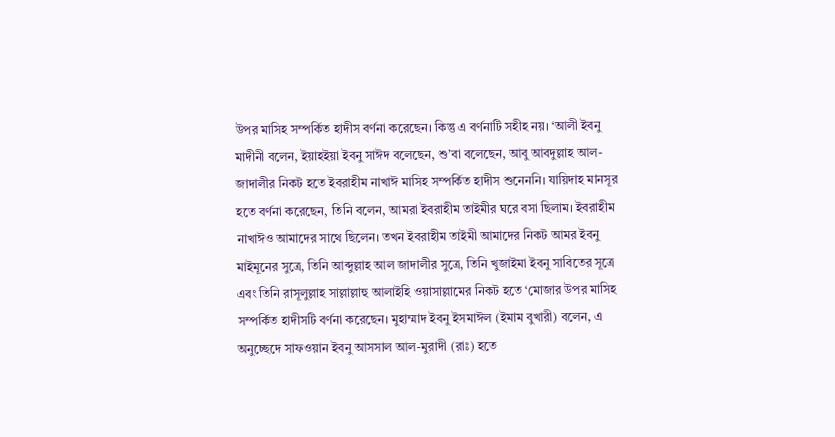উপর মাসিহ সম্পর্কিত হাদীস বর্ণনা করেছেন। কিন্তু এ বর্ণনাটি সহীহ নয়। ‘আলী ইবনু মাদীনী বলেন, ইয়াহইয়া ইবনু সাঈদ বলেছেন, শু’বা বলেছেন, আবু আবদুল্লাহ আল-জাদালীর নিকট হতে ইবরাহীম নাখাঈ মাসিহ সম্পর্কিত হাদীস শুনেননি। যায়িদাহ মানসূর হতে বর্ণনা করেছেন, তিনি বলেন, আমরা ইবরাহীম তাইমীর ঘরে বসা ছিলাম। ইবরাহীম নাখাঈও আমাদের সাথে ছিলেন। তখন ইবরাহীম তাইমী আমাদের নিকট আমর ইবনু মাইমূনের সুত্রে, তিনি আব্দুল্লাহ আল জাদালীর সুত্রে, তিনি খুজাইমা ইবনু সাবিতের সূত্রে এবং তিনি রাসূলুল্লাহ সাল্লাল্লাহু আলাইহি ওয়াসাল্লামের নিকট হতে ‘মোজার উপর মাসিহ সম্পর্কিত হাদীসটি বর্ণনা করেছেন। মুহাম্মাদ ইবনু ইসমাঈল (ইমাম বুখারী) বলেন, এ অনুচ্ছেদে সাফওয়ান ইবনু আসসাল আল-মুরাদী (রাঃ) হতে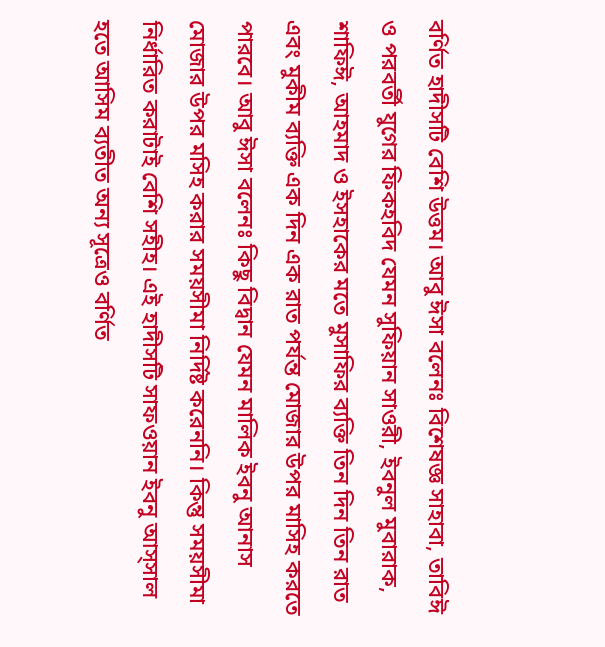বর্ণিত হাদীসটি বেশি উত্তম। আবু ঈসা বলেনঃ বিশেষজ্ঞ সাহাবা, তাবিঈ ও পরবর্তী যুগের ফিকহবিদ যেমন সুফিয়ান সাওরী, ইবনুল মুবারাক, শাফিঈ, আহমাদ ও ইসহাকের মতে মুসাফির ব্যক্তি তিন দিন তিন রাত এবং মুকীম ব্যক্তি এক দিন এক রাত পর্যন্ত মোজার উপর মাসিহ করতে পারবে। আবু ঈসা বলেনঃ কিছু বিদ্বান যেমন মালিক ইবনু আনাস মোজার উপর মসিহ করার সময়সীমা নির্দিষ্ট করেননি। কিন্তু সময়সীমা নির্ধারিত করাটাই বেশি সহীহ। এই হাদীসটি সাফওয়ান ইবনু আস্সাল হতে আসিম ব্যতীত অন্য সূত্রেও বর্ণিত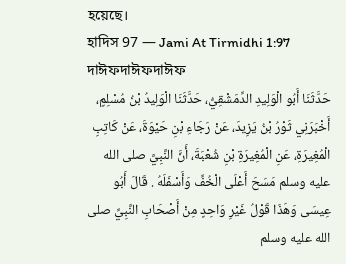হয়েছে।
হাদিস 97 — Jami At Tirmidhi 1:97
দাঈফদাঈফদাঈফ
حَدَّثَنَا أَبُو الْوَلِيدِ الدِّمَشْقِيُّ، حَدَّثَنَا الْوَلِيدُ بْنُ مُسْلِمٍ، أَخْبَرَنِي ثَوْرُ بْنُ يَزِيدَ، عَنْ رَجَاءِ بْنِ حَيْوَةَ، عَنْ كَاتِبِ الْمُغِيرَةِ، عَنِ الْمُغِيرَةِ بْنِ شُعْبَةَ، أَنَّ النَّبِيَّ صلى الله عليه وسلم مَسَحَ أَعْلَى الْخُفِّ وَأَسْفَلَهُ . قَالَ أَبُو عِيسَى وَهَذَا قَوْلُ غَيْرِ وَاحِدٍ مِنْ أَصْحَابِ النَّبِيِّ صلى الله عليه وسلم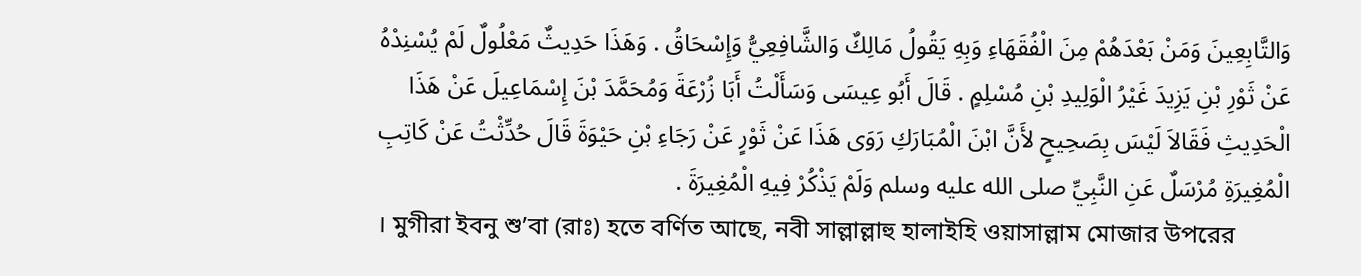وَالتَّابِعِينَ وَمَنْ بَعْدَهُمْ مِنَ الْفُقَهَاءِ وَبِهِ يَقُولُ مَالِكٌ وَالشَّافِعِيُّ وَإِسْحَاقُ . وَهَذَا حَدِيثٌ مَعْلُولٌ لَمْ يُسْنِدْهُ عَنْ ثَوْرِ بْنِ يَزِيدَ غَيْرُ الْوَلِيدِ بْنِ مُسْلِمٍ . قَالَ أَبُو عِيسَى وَسَأَلْتُ أَبَا زُرْعَةَ وَمُحَمَّدَ بْنَ إِسْمَاعِيلَ عَنْ هَذَا الْحَدِيثِ فَقَالاَ لَيْسَ بِصَحِيحٍ لأَنَّ ابْنَ الْمُبَارَكِ رَوَى هَذَا عَنْ ثَوْرٍ عَنْ رَجَاءِ بْنِ حَيْوَةَ قَالَ حُدِّثْتُ عَنْ كَاتِبِ الْمُغِيرَةِ مُرْسَلٌ عَنِ النَّبِيِّ صلى الله عليه وسلم وَلَمْ يَذْكُرْ فِيهِ الْمُغِيرَةَ .
। মুগীরা ইবনু শু’বা (রাঃ) হতে বর্ণিত আছে, নবী সাল্লাল্লাহু হালাইহি ওয়াসাল্লাম মোজার উপরের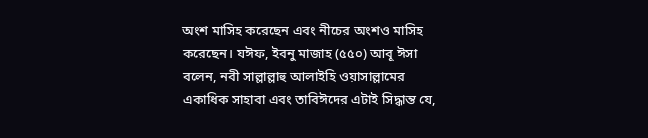অংশ মাসিহ করেছেন এবং নীচের অংশও মাসিহ করেছেন। যঈফ, ইবনু মাজাহ (৫৫০) আবূ ঈসা বলেন, নবী সাল্লাল্লাহু আলাইহি ওয়াসাল্লামের একাধিক সাহাবা এবং তাবিঈদের এটাই সিদ্ধান্ত যে,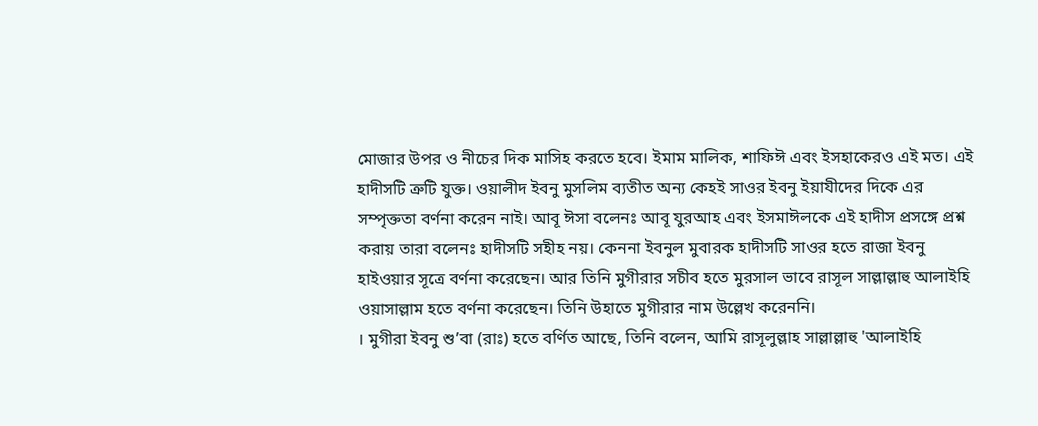মোজার উপর ও নীচের দিক মাসিহ করতে হবে। ইমাম মালিক, শাফিঈ এবং ইসহাকেরও এই মত। এই হাদীসটি ত্রুটি যুক্ত। ওয়ালীদ ইবনু মুসলিম ব্যতীত অন্য কেহই সাওর ইবনু ইয়াযীদের দিকে এর সম্পৃক্ততা বর্ণনা করেন নাই। আবূ ঈসা বলেনঃ আবূ যুরআহ এবং ইসমাঈলকে এই হাদীস প্রসঙ্গে প্রশ্ন করায় তারা বলেনঃ হাদীসটি সহীহ নয়। কেননা ইবনুল মুবারক হাদীসটি সাওর হতে রাজা ইবনু হাইওয়ার সূত্রে বর্ণনা করেছেন। আর তিনি মুগীরার সচীব হতে মুরসাল ভাবে রাসূল সাল্লাল্লাহু আলাইহি ওয়াসাল্লাম হতে বর্ণনা করেছেন। তিনি উহাতে মুগীরার নাম উল্লেখ করেননি।
। মুগীরা ইবনু শু’বা (রাঃ) হতে বর্ণিত আছে, তিনি বলেন, আমি রাসূলুল্লাহ সাল্লাল্লাহু 'আলাইহি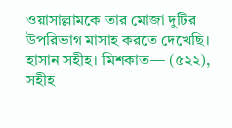ওয়াসাল্লামকে তার মোজা দুটির উপরিভাগ মাসাহ করতে দেখেছি। হাসান সহীহ। মিশকাত— (৫২২), সহীহ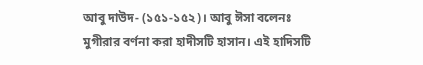আবু দাউদ- (১৫১-১৫২)। আবু ঈসা বলেনঃ মুগীরার বর্ণনা করা হাদীসটি হাসান। এই হাদিসটি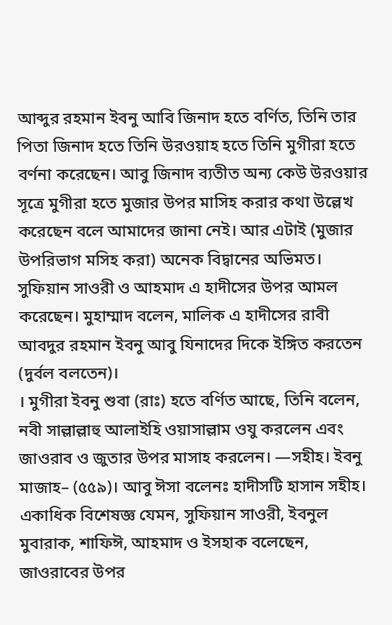আব্দুর রহমান ইবনু আবি জিনাদ হতে বর্ণিত, তিনি তার পিতা জিনাদ হতে তিনি উরওয়াহ হতে তিনি মুগীরা হতে বর্ণনা করেছেন। আবু জিনাদ ব্যতীত অন্য কেউ উরওয়ার সূত্রে মুগীরা হতে মুজার উপর মাসিহ করার কথা উল্লেখ করেছেন বলে আমাদের জানা নেই। আর এটাই (মুজার উপরিভাগ মসিহ করা) অনেক বিদ্বানের অভিমত। সুফিয়ান সাওরী ও আহমাদ এ হাদীসের উপর আমল করেছেন। মুহাম্মাদ বলেন, মালিক এ হাদীসের রাবী আবদুর রহমান ইবনু আবু যিনাদের দিকে ইঙ্গিত করতেন (দুর্বল বলতেন)।
। মুগীরা ইবনু শুবা (রাঃ) হতে বর্ণিত আছে, তিনি বলেন, নবী সাল্লাল্লাহু আলাইহি ওয়াসাল্লাম ওযু করলেন এবং জাওরাব ও জুতার উপর মাসাহ করলেন। —সহীহ। ইবনু মাজাহ– (৫৫৯)। আবু ঈসা বলেনঃ হাদীসটি হাসান সহীহ। একাধিক বিশেষজ্ঞ যেমন, সুফিয়ান সাওরী, ইবনুল মুবারাক, শাফিঈ, আহমাদ ও ইসহাক বলেছেন, জাওরাবের উপর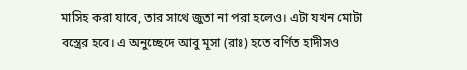মাসিহ করা যাবে, তার সাথে জুতা না পরা হলেও। এটা যখন মোটা বস্ত্রের হবে। এ অনুচ্ছেদে আবু মূসা (রাঃ) হতে বর্ণিত হাদীসও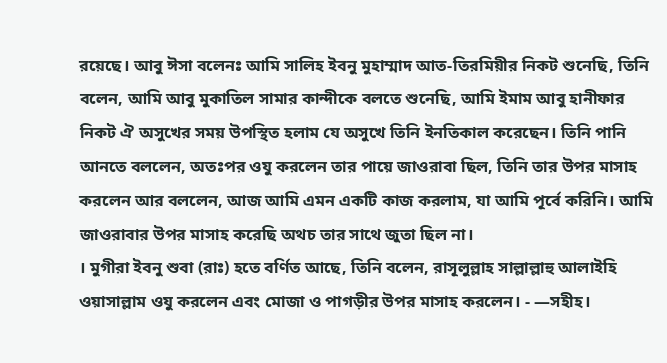রয়েছে। আবু ঈসা বলেনঃ আমি সালিহ ইবনু মুহাম্মাদ আত-তিরমিয়ীর নিকট শুনেছি, তিনি বলেন, আমি আবু মুকাতিল সামার কান্দীকে বলতে শুনেছি, আমি ইমাম আবু হানীফার নিকট ঐ অসুখের সময় উপস্থিত হলাম যে অসুখে তিনি ইনতিকাল করেছেন। তিনি পানি আনতে বললেন, অতঃপর ওযু করলেন তার পায়ে জাওরাবা ছিল, তিনি তার উপর মাসাহ করলেন আর বললেন, আজ আমি এমন একটি কাজ করলাম, যা আমি পূর্বে করিনি। আমি জাওরাবার উপর মাসাহ করেছি অথচ তার সাথে জুতা ছিল না।
। মুগীরা ইবনু শুবা (রাঃ) হতে বর্ণিত আছে, তিনি বলেন, রাসূলুল্লাহ সাল্লাল্লাহু আলাইহি ওয়াসাল্লাম ওযু করলেন এবং মোজা ও পাগড়ীর উপর মাসাহ করলেন। - —সহীহ।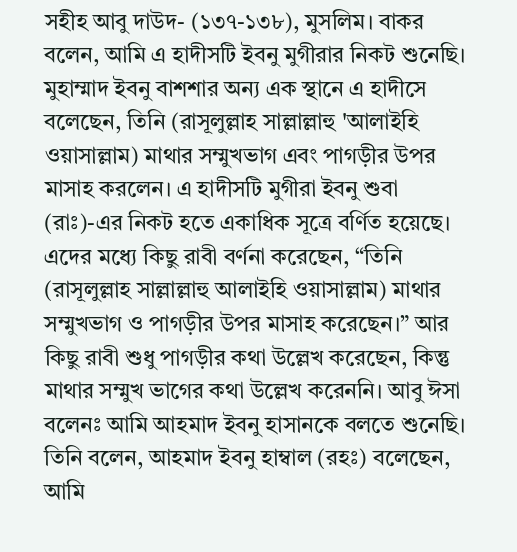সহীহ আবু দাউদ- (১৩৭-১৩৮), মুসলিম। বাকর বলেন, আমি এ হাদীসটি ইবনু মুগীরার নিকট শুনেছি। মুহাম্মাদ ইবনু বাশশার অন্য এক স্থানে এ হাদীসে বলেছেন, তিনি (রাসূলুল্লাহ সাল্লাল্লাহু 'আলাইহি ওয়াসাল্লাম) মাথার সম্মুখভাগ এবং পাগড়ীর উপর মাসাহ করলেন। এ হাদীসটি মুগীরা ইবনু শুবা (রাঃ)-এর নিকট হতে একাধিক সূত্রে বর্ণিত হয়েছে। এদের মধ্যে কিছু রাবী বর্ণনা করেছেন, “তিনি (রাসূলুল্লাহ সাল্লাল্লাহু আলাইহি ওয়াসাল্লাম) মাথার সম্মুখভাগ ও পাগড়ীর উপর মাসাহ করেছেন।” আর কিছু রাবী শুধু পাগড়ীর কথা উল্লেখ করেছেন, কিন্তু মাথার সম্মুখ ভাগের কথা উল্লেখ করেননি। আবু ঈসা বলেনঃ আমি আহমাদ ইবনু হাসানকে বলতে শুনেছি। তিনি বলেন, আহমাদ ইবনু হাম্বাল (রহঃ) বলেছেন, আমি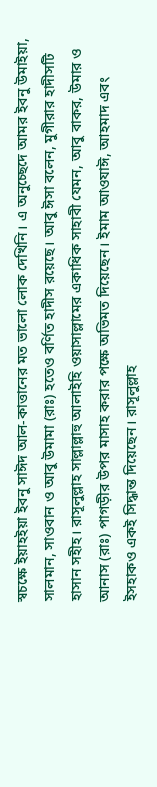স্বচক্ষে ইয়াহইয়া ইবনু সাঈদ আল-কাত্তানের মত ভালো লোক দেখিনি। এ অনুচ্ছেদে আমর ইবনু উমাইয়া, সালমান, সাওবান ও আবু উমামা (রাঃ) হতেও বর্ণিত হাদীস রয়েছে। আবু ঈসা বলেন, মুগীরার হাদীসটি হাসান সহীহ। রাসূলুল্লাহ সাল্লাল্লাহু আলাইহি ওয়াসাল্লামের একাধিক সাহাবী যেমন, আবু বাকর, উমার ও আনাস (রাঃ) পাগড়ীর উপর মাসাহ করার পক্ষে অভিমত দিয়েছেন। ইমাম আওযাঈ, আহমাদ এবং ইসহাকও একই সিদ্ধান্ত দিয়েছেন। রাসূলুল্লাহ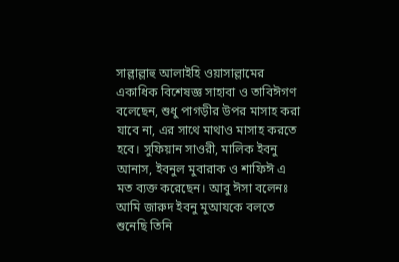সাল্লাল্লাহু আলাইহি ওয়াসাল্লামের একাধিক বিশেষজ্ঞ সাহাবা ও তাবিঈগণ বলেছেন, শুধু পাগড়ীর উপর মাসাহ করা যাবে না, এর সাথে মাথাও মাসাহ করতে হবে। সুফিয়ান সাওরী, মালিক ইবনু আনাস, ইবনুল মুবারাক ও শাফিঈ এ মত ব্যক্ত করেছেন। আবু ঈসা বলেনঃ আমি জারুদ ইবনু মুআযকে বলতে শুনেছি তিনি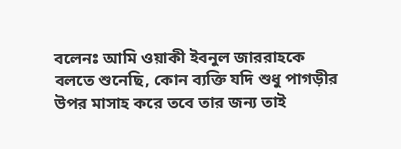বলেনঃ আমি ওয়াকী ইবনুল জাররাহকে বলতে শুনেছি, কোন ব্যক্তি যদি শুধু পাগড়ীর উপর মাসাহ করে তবে তার জন্য তাই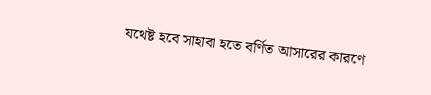যথেষ্ট হবে সাহাবা হতে বর্ণিত আসারের কারণে